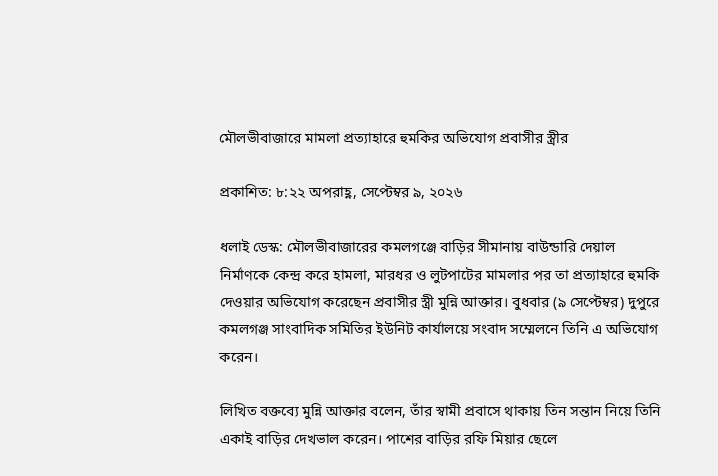মৌলভীবাজারে মামলা প্রত্যাহারে হুমকির অভিযোগ প্রবাসীর স্ত্রীর

প্রকাশিত: ৮:২২ অপরাহ্ণ, সেপ্টেম্বর ৯, ২০২৬

ধলাই ডেস্ক: মৌলভীবাজারের কমলগঞ্জে বাড়ির সীমানায় বাউন্ডারি দেয়াল নির্মাণকে কেন্দ্র করে হামলা, মারধর ও লুটপাটের মামলার পর তা প্রত্যাহারে হুমকি দেওয়ার অভিযোগ করেছেন প্রবাসীর স্ত্রী মুন্নি আক্তার। বুধবার (৯ সেপ্টেম্বর) দুপুরে কমলগঞ্জ সাংবাদিক সমিতির ইউনিট কার্যালয়ে সংবাদ সম্মেলনে তিনি এ অভিযোগ করেন।

লিখিত বক্তব্যে মুন্নি আক্তার বলেন, তাঁর স্বামী প্রবাসে থাকায় তিন সন্তান নিয়ে তিনি একাই বাড়ির দেখভাল করেন। পাশের বাড়ির রফি মিয়ার ছেলে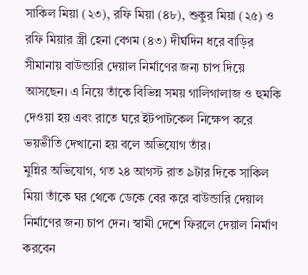সাকিল মিয়া (২৩), রফি মিয়া (৪৮), শুকুর মিয়া (২৫) ও রফি মিয়ার স্ত্রী হেনা বেগম (৪৩) দীর্ঘদিন ধরে বাড়ির সীমানায় বাউন্ডারি দেয়াল নির্মাণের জন্য চাপ দিয়ে আসছেন। এ নিয়ে তাঁকে বিভিন্ন সময় গালিগালাজ ও হুমকি দেওয়া হয় এবং রাতে ঘরে ইটপাটকেল নিক্ষেপ করে ভয়ভীতি দেখানো হয় বলে অভিযোগ তাঁর।
মুন্নির অভিযোগ, গত ২৪ আগস্ট রাত ৯টার দিকে সাকিল মিয়া তাঁকে ঘর থেকে ডেকে বের করে বাউন্ডারি দেয়াল নির্মাণের জন্য চাপ দেন। স্বামী দেশে ফিরলে দেয়াল নির্মাণ করবেন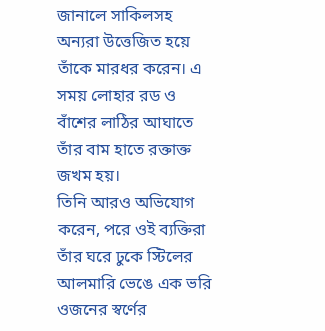জানালে সাকিলসহ অন্যরা উত্তেজিত হয়ে তাঁকে মারধর করেন। এ সময় লোহার রড ও বাঁশের লাঠির আঘাতে তাঁর বাম হাতে রক্তাক্ত জখম হয়।
তিনি আরও অভিযোগ করেন, পরে ওই ব্যক্তিরা তাঁর ঘরে ঢুকে স্টিলের আলমারি ভেঙে এক ভরি ওজনের স্বর্ণের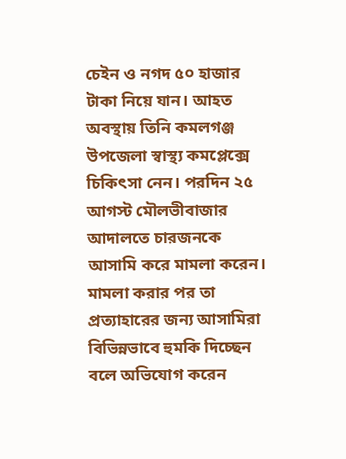চেইন ও নগদ ৫০ হাজার টাকা নিয়ে যান। আহত অবস্থায় তিনি কমলগঞ্জ উপজেলা স্বাস্থ্য কমপ্লেক্সে চিকিৎসা নেন। পরদিন ২৫ আগস্ট মৌলভীবাজার আদালতে চারজনকে আসামি করে মামলা করেন।
মামলা করার পর তা প্রত্যাহারের জন্য আসামিরা বিভিন্নভাবে হুমকি দিচ্ছেন বলে অভিযোগ করেন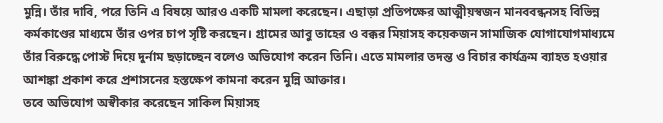মুন্নি। তাঁর দাবি, পরে তিনি এ বিষয়ে আরও একটি মামলা করেছেন। এছাড়া প্রতিপক্ষের আত্মীয়স্বজন মানববন্ধনসহ বিভিন্ন কর্মকাণ্ডের মাধ্যমে তাঁর ওপর চাপ সৃষ্টি করছেন। গ্রামের আবু তাহের ও বক্কর মিয়াসহ কয়েকজন সামাজিক যোগাযোগমাধ্যমে তাঁর বিরুদ্ধে পোস্ট দিয়ে দুর্নাম ছড়াচ্ছেন বলেও অভিযোগ করেন তিনি। এতে মামলার তদন্ত ও বিচার কার্যক্রম ব্যাহত হওয়ার আশঙ্কা প্রকাশ করে প্রশাসনের হস্তক্ষেপ কামনা করেন মুন্নি আক্তার।
তবে অভিযোগ অস্বীকার করেছেন সাকিল মিয়াসহ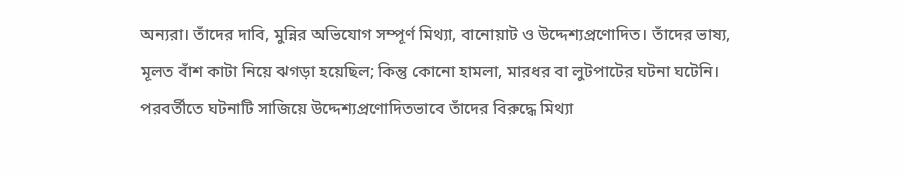অন্যরা। তাঁদের দাবি, মুন্নির অভিযোগ সম্পূর্ণ মিথ্যা, বানোয়াট ও উদ্দেশ্যপ্রণোদিত। তাঁদের ভাষ্য, মূলত বাঁশ কাটা নিয়ে ঝগড়া হয়েছিল; কিন্তু কোনো হামলা, মারধর বা লুটপাটের ঘটনা ঘটেনি। পরবর্তীতে ঘটনাটি সাজিয়ে উদ্দেশ্যপ্রণোদিতভাবে তাঁদের বিরুদ্ধে মিথ্যা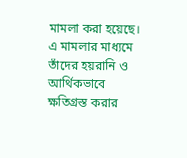মামলা করা হয়েছে। এ মামলার মাধ্যমে তাঁদের হয়রানি ও আর্থিকভাবে ক্ষতিগ্রস্ত করার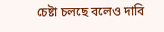চেষ্টা চলছে বলেও দাবি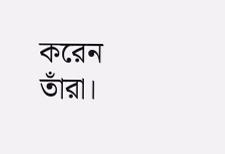করেন তাঁরা।